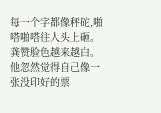每一个字都像秤砣,啪嗒啪嗒往人头上砸。
龚赞脸色越来越白。
他忽然觉得自己像一张没印好的票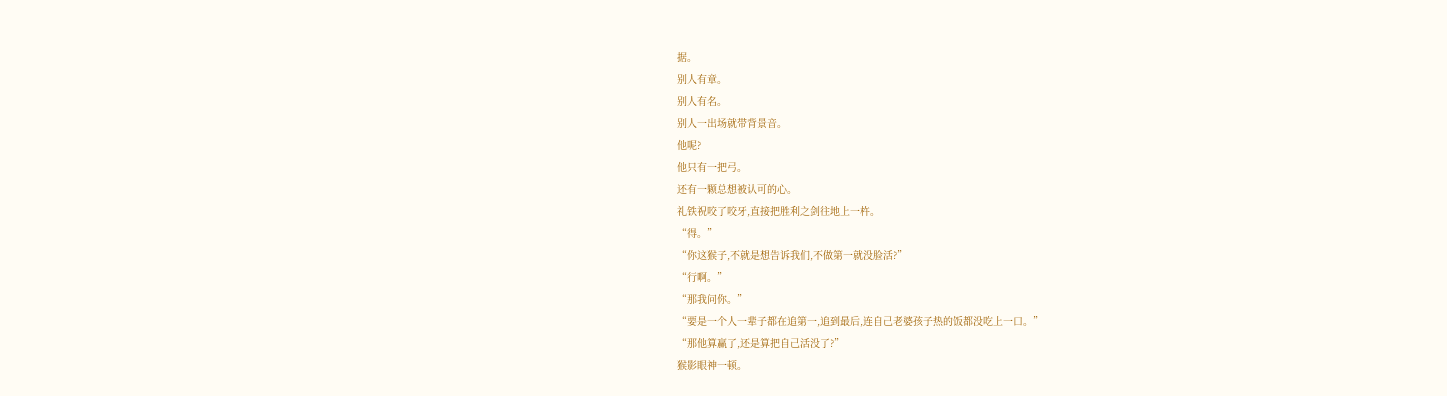据。
别人有章。
别人有名。
别人一出场就带背景音。
他呢?
他只有一把弓。
还有一颗总想被认可的心。
礼铁祝咬了咬牙,直接把胜利之剑往地上一杵。
“得。”
“你这猴子,不就是想告诉我们,不做第一就没脸活?”
“行啊。”
“那我问你。”
“要是一个人一辈子都在追第一,追到最后,连自己老婆孩子热的饭都没吃上一口。”
“那他算赢了,还是算把自己活没了?”
猴影眼神一顿。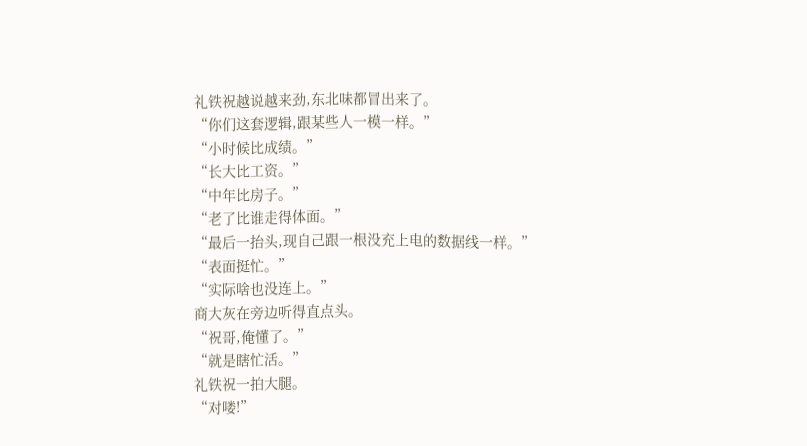礼铁祝越说越来劲,东北味都冒出来了。
“你们这套逻辑,跟某些人一模一样。”
“小时候比成绩。”
“长大比工资。”
“中年比房子。”
“老了比谁走得体面。”
“最后一抬头,现自己跟一根没充上电的数据线一样。”
“表面挺忙。”
“实际啥也没连上。”
商大灰在旁边听得直点头。
“祝哥,俺懂了。”
“就是瞎忙活。”
礼铁祝一拍大腿。
“对喽!”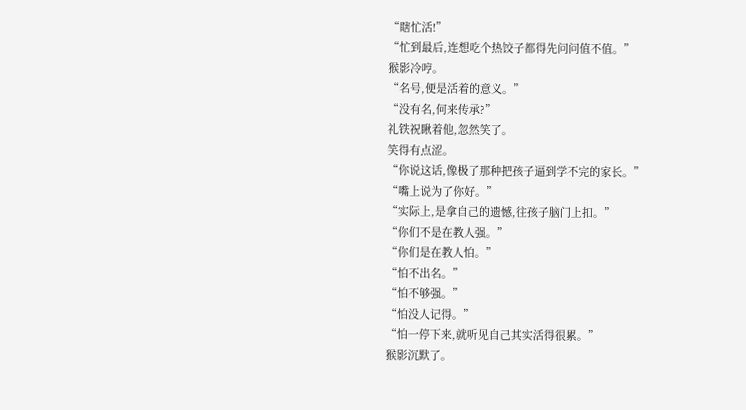“瞎忙活!”
“忙到最后,连想吃个热饺子都得先问问值不值。”
猴影冷哼。
“名号,便是活着的意义。”
“没有名,何来传承?”
礼铁祝瞅着他,忽然笑了。
笑得有点涩。
“你说这话,像极了那种把孩子逼到学不完的家长。”
“嘴上说为了你好。”
“实际上,是拿自己的遗憾,往孩子脑门上扣。”
“你们不是在教人强。”
“你们是在教人怕。”
“怕不出名。”
“怕不够强。”
“怕没人记得。”
“怕一停下来,就听见自己其实活得很累。”
猴影沉默了。